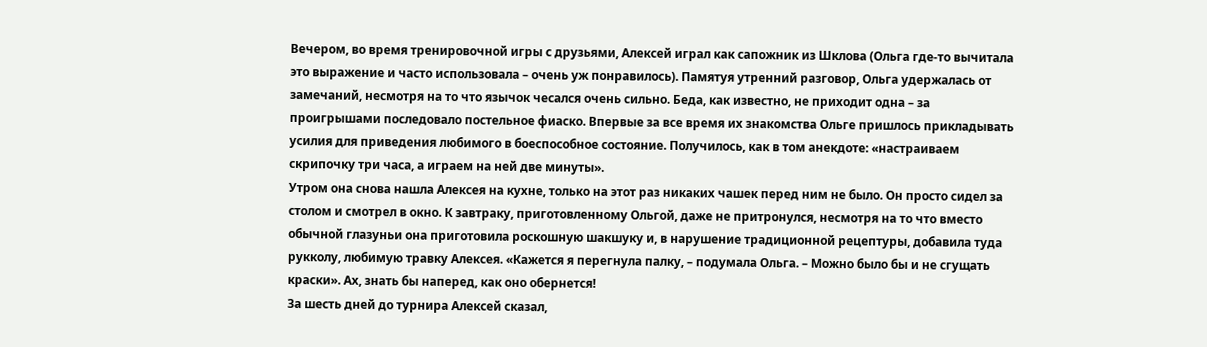Вечером, во время тренировочной игры с друзьями, Алексей играл как сапожник из Шклова (Ольга где-то вычитала это выражение и часто использовала – очень уж понравилось). Памятуя утренний разговор, Ольга удержалась от замечаний, несмотря на то что язычок чесался очень сильно. Беда, как известно, не приходит одна – за проигрышами последовало постельное фиаско. Впервые за все время их знакомства Ольге пришлось прикладывать усилия для приведения любимого в боеспособное состояние. Получилось, как в том анекдоте: «настраиваем скрипочку три часа, а играем на ней две минуты».
Утром она снова нашла Алексея на кухне, только на этот раз никаких чашек перед ним не было. Он просто сидел за столом и смотрел в окно. К завтраку, приготовленному Ольгой, даже не притронулся, несмотря на то что вместо обычной глазуньи она приготовила роскошную шакшуку и, в нарушение традиционной рецептуры, добавила туда рукколу, любимую травку Алексея. «Кажется я перегнула палку, – подумала Ольга. – Можно было бы и не сгущать краски». Ах, знать бы наперед, как оно обернется!
За шесть дней до турнира Алексей сказал,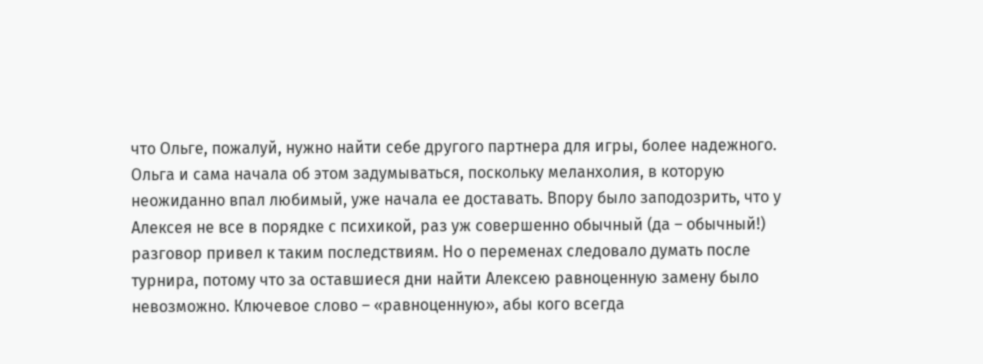что Ольге, пожалуй, нужно найти себе другого партнера для игры, более надежного. Ольга и сама начала об этом задумываться, поскольку меланхолия, в которую неожиданно впал любимый, уже начала ее доставать. Впору было заподозрить, что у Алексея не все в порядке с психикой, раз уж совершенно обычный (да – обычный!) разговор привел к таким последствиям. Но о переменах следовало думать после турнира, потому что за оставшиеся дни найти Алексею равноценную замену было невозможно. Ключевое слово – «равноценную», абы кого всегда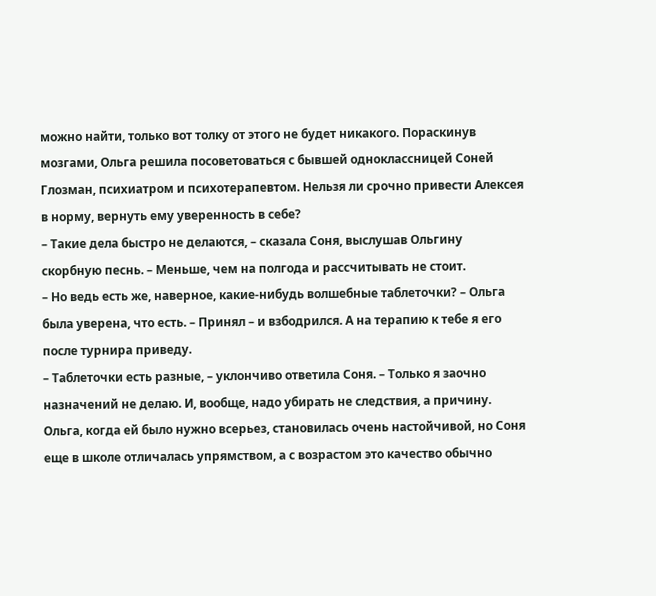можно найти, только вот толку от этого не будет никакого. Пораскинув мозгами, Ольга решила посоветоваться с бывшей одноклассницей Соней Глозман, психиатром и психотерапевтом. Нельзя ли срочно привести Алексея в норму, вернуть ему уверенность в себе?
– Такие дела быстро не делаются, – сказала Соня, выслушав Ольгину скорбную песнь. – Меньше, чем на полгода и рассчитывать не стоит.
– Но ведь есть же, наверное, какие-нибудь волшебные таблеточки? – Ольга была уверена, что есть. – Принял – и взбодрился. А на терапию к тебе я его после турнира приведу.
– Таблеточки есть разные, – уклончиво ответила Соня. – Только я заочно назначений не делаю. И, вообще, надо убирать не следствия, а причину.
Ольга, когда ей было нужно всерьез, становилась очень настойчивой, но Соня еще в школе отличалась упрямством, а с возрастом это качество обычно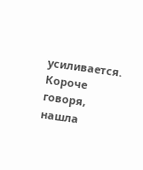усиливается. Короче говоря, нашла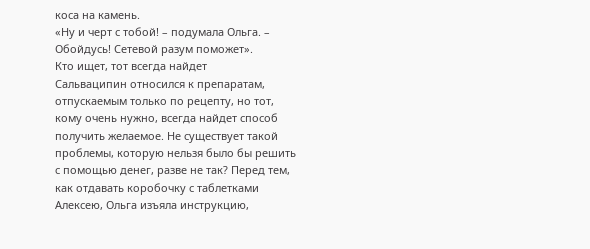коса на камень.
«Ну и черт с тобой! – подумала Ольга. – Обойдусь! Сетевой разум поможет».
Кто ищет, тот всегда найдет
Сальваципин относился к препаратам, отпускаемым только по рецепту, но тот, кому очень нужно, всегда найдет способ получить желаемое. Не существует такой проблемы, которую нельзя было бы решить с помощью денег, разве не так? Перед тем, как отдавать коробочку с таблетками Алексею, Ольга изъяла инструкцию,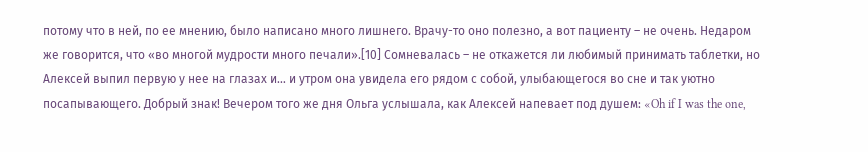потому что в ней, по ее мнению, было написано много лишнего. Врачу-то оно полезно, а вот пациенту – не очень. Недаром же говорится, что «во многой мудрости много печали».[10] Сомневалась – не откажется ли любимый принимать таблетки, но Алексей выпил первую у нее на глазах и… и утром она увидела его рядом с собой, улыбающегося во сне и так уютно посапывающего. Добрый знак! Вечером того же дня Ольга услышала, как Алексей напевает под душем: «Oh if I was the one,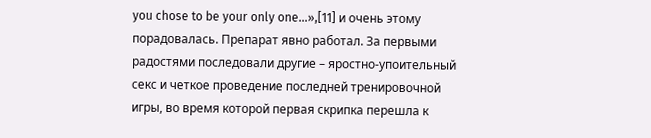you chose to be your only one…»,[11] и очень этому порадовалась. Препарат явно работал. За первыми радостями последовали другие – яростно-упоительный секс и четкое проведение последней тренировочной игры, во время которой первая скрипка перешла к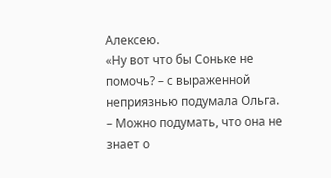Алексею.
«Ну вот что бы Соньке не помочь? – с выраженной неприязнью подумала Ольга. – Можно подумать, что она не знает о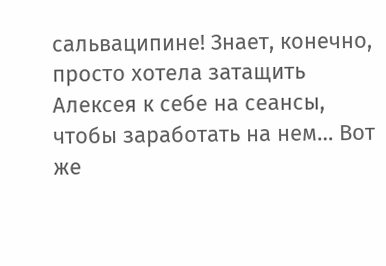сальваципине! Знает, конечно, просто хотела затащить Алексея к себе на сеансы, чтобы заработать на нем… Вот же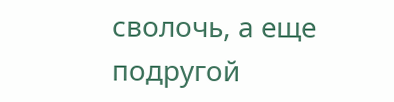сволочь, а еще подругой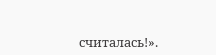считалась!».